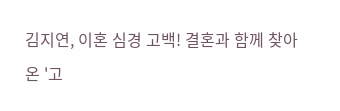김지연, 이혼 심경 고백! 결혼과 함께 찾아온 '고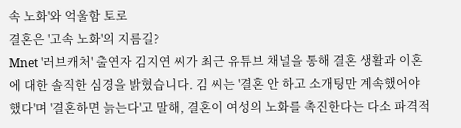속 노화'와 억울함 토로
결혼은 '고속 노화'의 지름길?
Mnet '러브캐처' 출연자 김지연 씨가 최근 유튜브 채널을 통해 결혼 생활과 이혼에 대한 솔직한 심경을 밝혔습니다. 김 씨는 '결혼 안 하고 소개팅만 계속했어야 했다'며 '결혼하면 늙는다'고 말해, 결혼이 여성의 노화를 촉진한다는 다소 파격적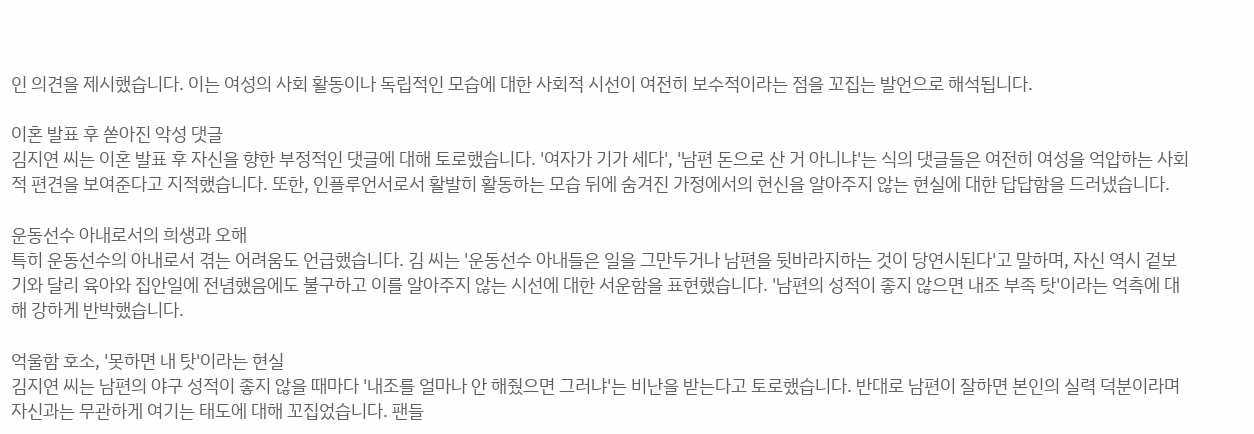인 의견을 제시했습니다. 이는 여성의 사회 활동이나 독립적인 모습에 대한 사회적 시선이 여전히 보수적이라는 점을 꼬집는 발언으로 해석됩니다.

이혼 발표 후 쏟아진 악성 댓글
김지연 씨는 이혼 발표 후 자신을 향한 부정적인 댓글에 대해 토로했습니다. '여자가 기가 세다', '남편 돈으로 산 거 아니냐'는 식의 댓글들은 여전히 여성을 억압하는 사회적 편견을 보여준다고 지적했습니다. 또한, 인플루언서로서 활발히 활동하는 모습 뒤에 숨겨진 가정에서의 헌신을 알아주지 않는 현실에 대한 답답함을 드러냈습니다.

운동선수 아내로서의 희생과 오해
특히 운동선수의 아내로서 겪는 어려움도 언급했습니다. 김 씨는 '운동선수 아내들은 일을 그만두거나 남편을 뒷바라지하는 것이 당연시된다'고 말하며, 자신 역시 겉보기와 달리 육아와 집안일에 전념했음에도 불구하고 이를 알아주지 않는 시선에 대한 서운함을 표현했습니다. '남편의 성적이 좋지 않으면 내조 부족 탓'이라는 억측에 대해 강하게 반박했습니다.

억울함 호소, '못하면 내 탓'이라는 현실
김지연 씨는 남편의 야구 성적이 좋지 않을 때마다 '내조를 얼마나 안 해줬으면 그러냐'는 비난을 받는다고 토로했습니다. 반대로 남편이 잘하면 본인의 실력 덕분이라며 자신과는 무관하게 여기는 태도에 대해 꼬집었습니다. 팬들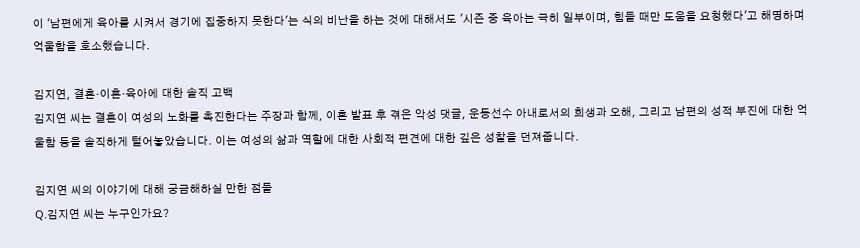이 '남편에게 육아를 시켜서 경기에 집중하지 못한다'는 식의 비난을 하는 것에 대해서도 '시즌 중 육아는 극히 일부이며, 힘들 때만 도움을 요청했다'고 해명하며 억울함을 호소했습니다.

김지연, 결혼·이혼·육아에 대한 솔직 고백
김지연 씨는 결혼이 여성의 노화를 촉진한다는 주장과 함께, 이혼 발표 후 겪은 악성 댓글, 운동선수 아내로서의 희생과 오해, 그리고 남편의 성적 부진에 대한 억울함 등을 솔직하게 털어놓았습니다. 이는 여성의 삶과 역할에 대한 사회적 편견에 대한 깊은 성찰을 던져줍니다.

김지연 씨의 이야기에 대해 궁금해하실 만한 점들
Q.김지연 씨는 누구인가요?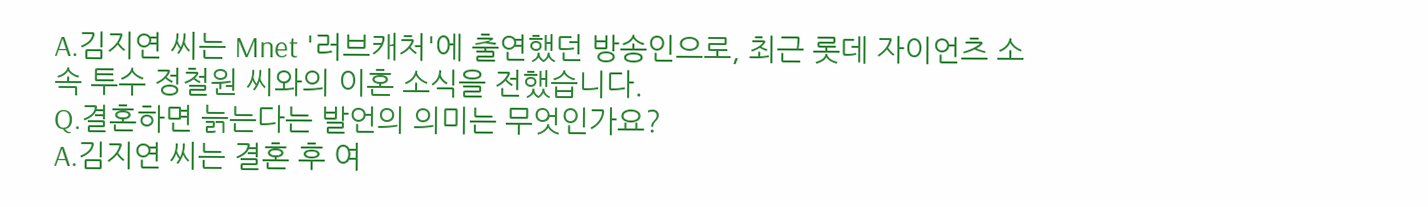A.김지연 씨는 Mnet '러브캐처'에 출연했던 방송인으로, 최근 롯데 자이언츠 소속 투수 정철원 씨와의 이혼 소식을 전했습니다.
Q.결혼하면 늙는다는 발언의 의미는 무엇인가요?
A.김지연 씨는 결혼 후 여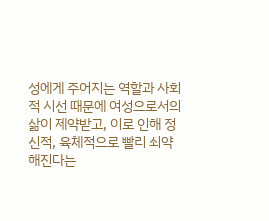성에게 주어지는 역할과 사회적 시선 때문에 여성으로서의 삶이 제약받고, 이로 인해 정신적, 육체적으로 빨리 쇠약해진다는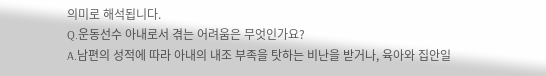의미로 해석됩니다.
Q.운동선수 아내로서 겪는 어려움은 무엇인가요?
A.남편의 성적에 따라 아내의 내조 부족을 탓하는 비난을 받거나, 육아와 집안일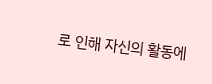로 인해 자신의 활동에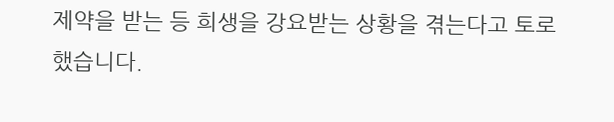제약을 받는 등 희생을 강요받는 상황을 겪는다고 토로했습니다.